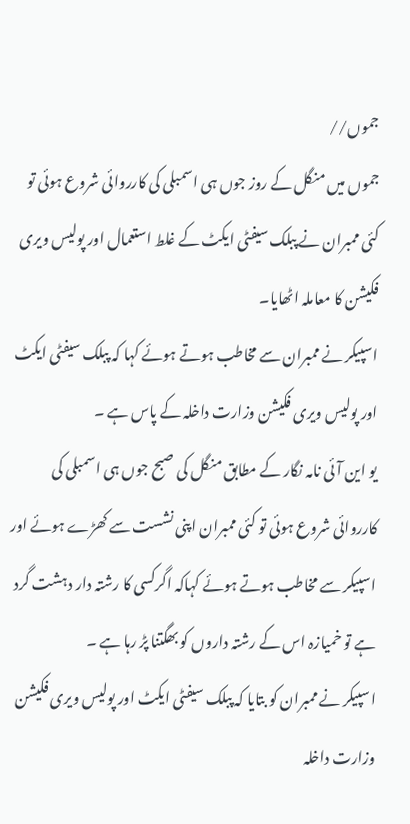جموں//
جموں میں منگل کے روز جوں ہی اسمبلی کی کارروائی شروع ہوئی تو کئی ممبران نے پبلک سیفٹی ایکٹ کے غلط استعمال اور پولیس ویری فکیشن کا معاملہ اٹھایا۔
اسپیکر نے ممبران سے مخاطب ہوتے ہوئے کہا کہ پبلک سیفٹی ایکٹ اور پولیس ویری فکیشن وزارت داخلہ کے پاس ہے ۔
یو این آئی نامہ نگار کے مطابق منگل کی صبح جوں ہی اسمبلی کی کارروائی شروع ہوئی تو کئی ممبران اپنی نشست سے کھڑے ہوئے اور اسپیکر سے مخاطب ہوتے ہوئے کہاکہ اگرکسی کا رشتہ دار دہشت گرد ہے تو خمیازہ اس کے رشتہ داروں کو بھگتنا پڑ رہا ہے ۔
اسپیکر نے ممبران کو بتایا کہ پبلک سیفٹی ایکٹ اور پولیس ویری فکیشن وزارت داخلہ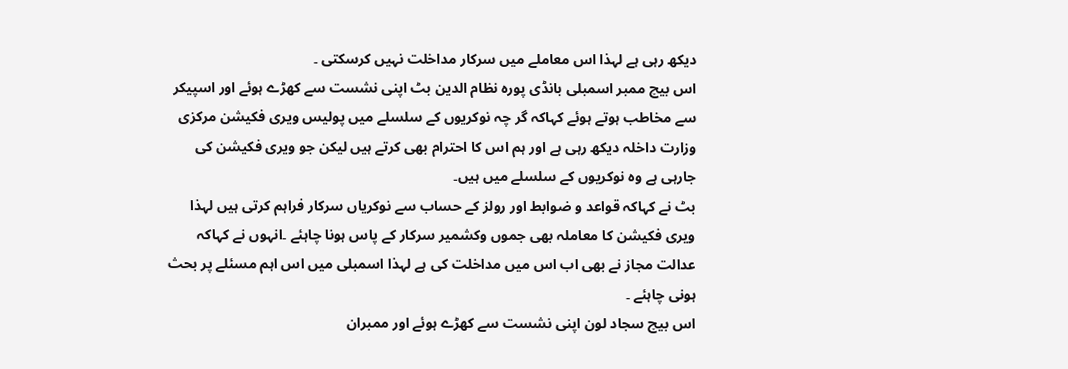دیکھ رہی ہے لہذا اس معاملے میں سرکار مداخلت نہیں کرسکتی ۔
اس بیچ ممبر اسمبلی بانڈی پورہ نظام الدین بٹ اپنی نشست سے کھڑے ہوئے اور اسپیکر سے مخاطب ہوتے ہوئے کہاکہ گر چہ نوکریوں کے سلسلے میں پولیس ویری فکیشن مرکزی وزارت داخلہ دیکھ رہی ہے اور ہم اس کا احترام بھی کرتے ہیں لیکن جو ویری فکیشن کی جارہی ہے وہ نوکریوں کے سلسلے میں ہیں۔
بٹ نے کہاکہ قواعد و ضوابط اور رولز کے حساب سے نوکریاں سرکار فراہم کرتی ہیں لہذا ویری فکیشن کا معاملہ بھی جموں وکشمیر سرکار کے پاس ہونا چاہئے ۔انہوں نے کہاکہ عدالت مجاز نے بھی اب اس میں مداخلت کی ہے لہذا اسمبلی میں اس اہم مسئلے پر بحث ہونی چاہئے ۔
اس بیچ سجاد لون اپنی نشست سے کھڑے ہوئے اور ممبران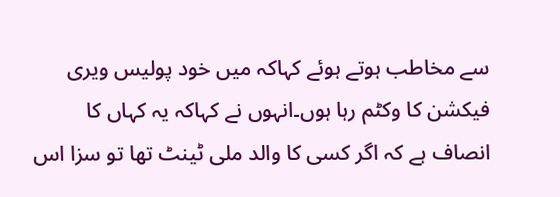سے مخاطب ہوتے ہوئے کہاکہ میں خود پولیس ویری فیکشن کا وکٹم رہا ہوں۔انہوں نے کہاکہ یہ کہاں کا انصاف ہے کہ اگر کسی کا والد ملی ٹینٹ تھا تو سزا اس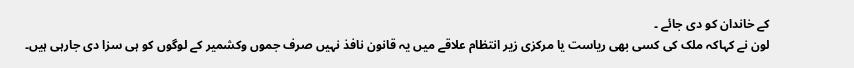کے خاندان کو دی جائے ۔
لون نے کہاکہ ملک کی کسی بھی ریاست یا مرکزی زیر انتظام علاقے میں یہ قانون نافذ نہیں صرف جموں وکشمیر کے لوگوں کو ہی سزا دی جارہی ہیں۔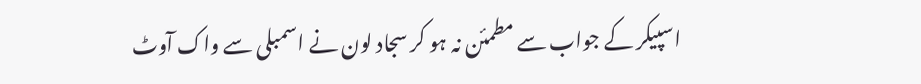اسپیکر کے جواب سے مطمئن نہ ہو کر سجاد لون نے اسمبلی سے واک آوٹ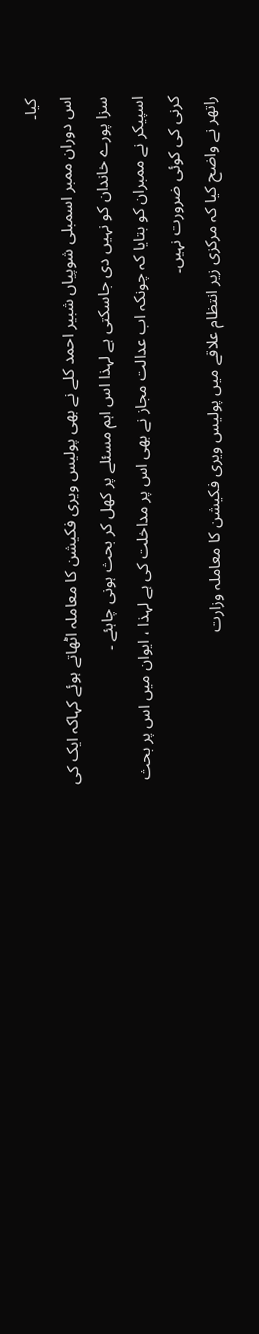کیا۔
اس دوران ممبر اسمبلی شوپیاں شبیر احمد کلے نے بھی پولیس ویری فکیشن کا معاملہ اٹھاتے ہوئے کہاکہ ایک کی سزا پورے خاندان کو نہیں دی جاسکتی ہے لہذا اس اہم مسئلے پر کھل کر بحث ہونی چاہئے ۔
اسپیکر نے ممبران کو بتایا کہ چونکہ اب عدالت مجاز نے بھی اس پر مداخلت کی ہے لہذا ، ایوان میں اس پر بحث کرنی کی کوئی ضرورت نہیں۔
راتھر نے واضح کیا کہ مرکزی زیر انتظام علاقے میں پولیس ویری فکیشن کا معاملہ وزارت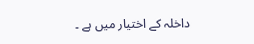داخلہ کے اختیار میں ہے ۔